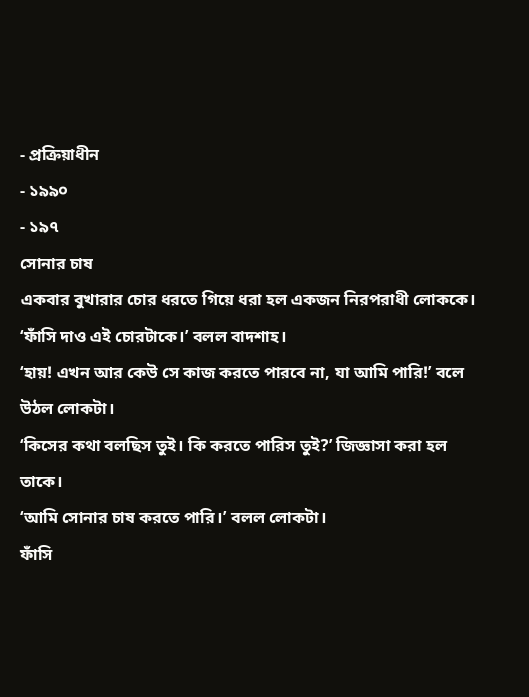- প্রক্রিয়াধীন
- ১৯৯০
- ১৯৭
সোনার চাষ
একবার বুখারার চোর ধরতে গিয়ে ধরা হল একজন নিরপরাধী লোককে।
‘ফাঁসি দাও এই চোরটাকে।’ বলল বাদশাহ।
‘হায়! এখন আর কেউ সে কাজ করতে পারবে না, যা আমি পারি!’ বলে উঠল লোকটা।
‘কিসের কথা বলছিস তুই। কি করতে পারিস তুই?’ জিজ্ঞাসা করা হল তাকে।
‘আমি সোনার চাষ করতে পারি।’ বলল লোকটা।
ফাঁসি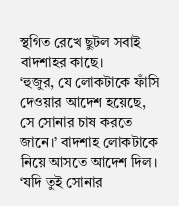স্থগিত রেখে ছুটল সবাই বাদশাহর কাছে।
‘হুজুর, যে লোকটাকে ফাঁসি দেওয়ার আদেশ হয়েছে, সে সোনার চাষ করতে জানে।’ বাদশাহ লোকটাকে নিয়ে আসতে আদেশ দিল।
‘যদি তুই সোনার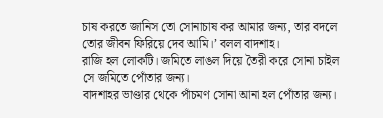চাষ করতে জানিস তো সোনাচাষ কর আমার জন্য, তার বদলে তোর জীবন ফিরিয়ে দেব আমি।’ বলল বাদশাহ।
রাজি হল লোকটি। জমিতে লাঙল দিয়ে তৈরী করে সোনা চাইল সে জমিতে পোঁতার জন্য।
বাদশাহর ভাণ্ডার থেকে পাঁচমণ সোনা আনা হল পোঁতার জন্য।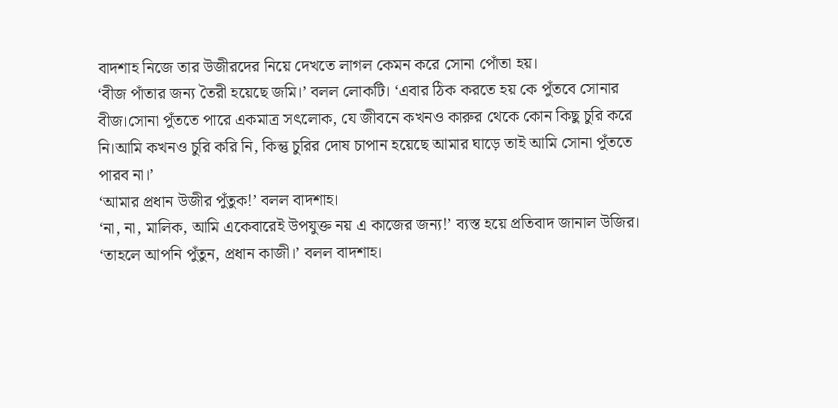বাদশাহ নিজে তার উজীরদের নিয়ে দেখতে লাগল কেমন করে সোনা পোঁতা হয়।
‘বীজ পাঁতার জন্য তৈরী হয়েছে জমি।’ বলল লোকটি। ‘এবার ঠিক করতে হয় কে পুঁতবে সোনার বীজ।সোনা পুঁততে পারে একমাত্র সৎলোক, যে জীবনে কখনও কারুর থেকে কোন কিছু চুরি করে নি।আমি কখনও চুরি করি নি, কিন্তু চুরির দোষ চাপান হয়েছে আমার ঘাড়ে তাই আমি সোনা পুঁততে পারব না।’
‘আমার প্রধান উজীর পুঁতুক!’ বলল বাদশাহ।
‘না, না, মালিক, আমি একেবারেই উপযুক্ত নয় এ কাজের জন্য!’ ব্যস্ত হয়ে প্রতিবাদ জানাল উজির।
‘তাহলে আপনি পুঁতুন, প্রধান কাজী।’ বলল বাদশাহ।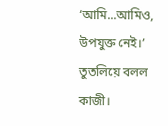‘আমি...আমিও, উপযুক্ত নেই।’ তুতলিয়ে বলল কাজী।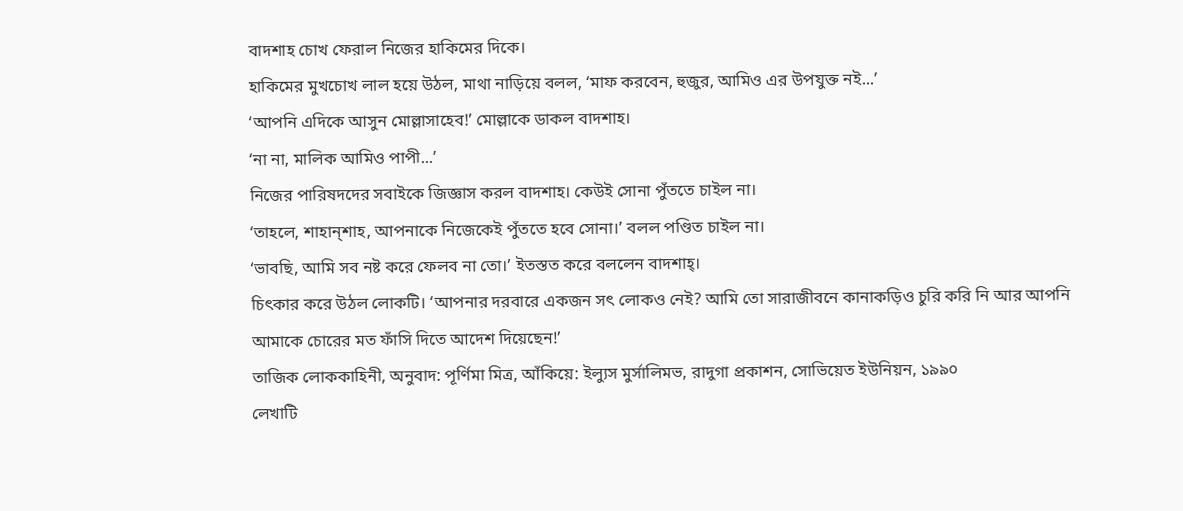বাদশাহ চোখ ফেরাল নিজের হাকিমের দিকে।
হাকিমের মুখচোখ লাল হয়ে উঠল, মাথা নাড়িয়ে বলল, ‘মাফ করবেন, হুজুর, আমিও এর উপযুক্ত নই...’
‘আপনি এদিকে আসুন মোল্লাসাহেব!’ মোল্লাকে ডাকল বাদশাহ।
‘না না, মালিক আমিও পাপী...’
নিজের পারিষদদের সবাইকে জিজ্ঞাস করল বাদশাহ। কেউই সোনা পুঁততে চাইল না।
‘তাহলে, শাহান্শাহ, আপনাকে নিজেকেই পুঁততে হবে সোনা।’ বলল পণ্ডিত চাইল না।
‘ভাবছি, আমি সব নষ্ট করে ফেলব না তো।’ ইতস্তত করে বললেন বাদশাহ্।
চিৎকার করে উঠল লোকটি। ‘আপনার দরবারে একজন সৎ লোকও নেই? আমি তো সারাজীবনে কানাকড়িও চুরি করি নি আর আপনি আমাকে চোরের মত ফাঁসি দিতে আদেশ দিয়েছেন!’
তাজিক লোককাহিনী, অনুবাদ: পূর্ণিমা মিত্র, আঁকিয়ে: ইল্যুস মুর্সালিমভ, রাদুগা প্রকাশন, সোভিয়েত ইউনিয়ন, ১৯৯০
লেখাটি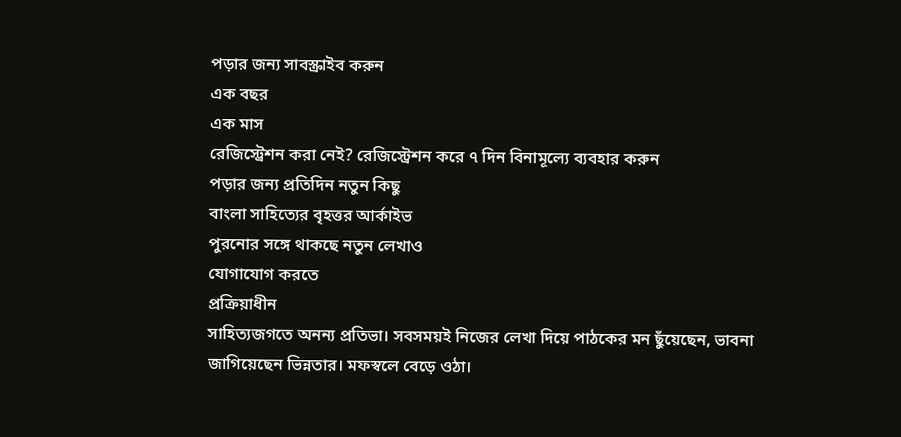পড়ার জন্য সাবস্ক্রাইব করুন
এক বছর
এক মাস
রেজিস্ট্রেশন করা নেই? রেজিস্ট্রেশন করে ৭ দিন বিনামূল্যে ব্যবহার করুন
পড়ার জন্য প্রতিদিন নতুন কিছু
বাংলা সাহিত্যের বৃহত্তর আর্কাইভ
পুরনোর সঙ্গে থাকছে নতুন লেখাও
যোগাযোগ করতে
প্রক্রিয়াধীন
সাহিত্যজগতে অনন্য প্রতিভা। সবসময়ই নিজের লেখা দিয়ে পাঠকের মন ছুঁয়েছেন, ভাবনা জাগিয়েছেন ভিন্নতার। মফস্বলে বেড়ে ওঠা।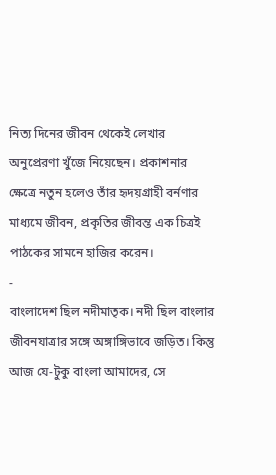নিত্য দিনের জীবন থেকেই লেখার অনুপ্রেরণা খুঁজে নিয়েছেন। প্রকাশনার ক্ষেত্রে নতুন হলেও তাঁর হৃদয়গ্রাহী বর্নণার মাধ্যমে জীবন, প্রকৃতির জীবন্ত এক চিত্রই পাঠকের সামনে হাজির করেন।
-
বাংলাদেশ ছিল নদীমাতৃক। নদী ছিল বাংলার জীবনযাত্রার সঙ্গে অঙ্গাঙ্গিভাবে জড়িত। কিন্তু আজ যে-টুকু বাংলা আমাদের, সে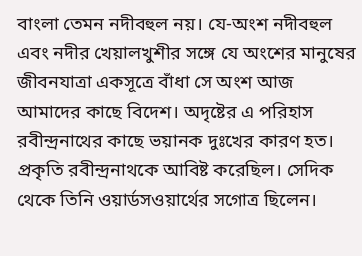বাংলা তেমন নদীবহুল নয়। যে-অংশ নদীবহুল এবং নদীর খেয়ালখুশীর সঙ্গে যে অংশের মানুষের জীবনযাত্রা একসূত্রে বাঁধা সে অংশ আজ আমাদের কাছে বিদেশ। অদৃষ্টের এ পরিহাস রবীন্দ্রনাথের কাছে ভয়ানক দুঃখের কারণ হত।
প্রকৃতি রবীন্দ্রনাথকে আবিষ্ট করেছিল। সেদিক থেকে তিনি ওয়ার্ডসওয়ার্থের সগোত্র ছিলেন।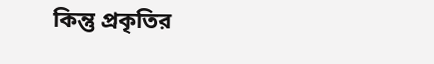কিন্তু প্রকৃতির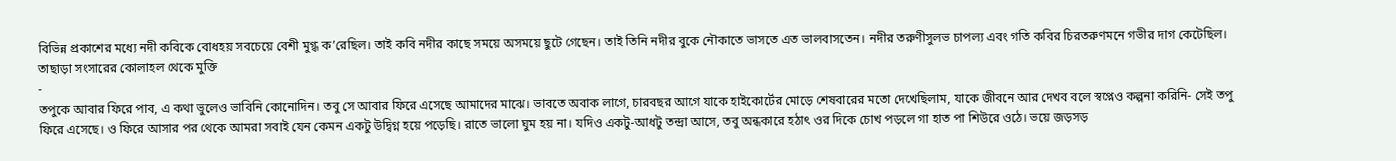বিভিন্ন প্রকাশের মধ্যে নদী কবিকে বোধহয় সবচেয়ে বেশী মুগ্ধ ক’রেছিল। তাই কবি নদীর কাছে সময়ে অসময়ে ছুটে গেছেন। তাই তিনি নদীর বুকে নৌকাতে ভাসতে এত ভালবাসতেন। নদীর তরুণীসুলভ চাপল্য এবং গতি কবির চিরতরুণমনে গভীর দাগ কেটেছিল। তাছাড়া সংসারের কোলাহল থেকে মুক্তি
-
তপুকে আবার ফিরে পাব, এ কথা ভুলেও ভাবিনি কোনোদিন। তবু সে আবার ফিরে এসেছে আমাদের মাঝে। ভাবতে অবাক লাগে, চারবছর আগে যাকে হাইকোর্টের মোড়ে শেষবারের মতো দেখেছিলাম, যাকে জীবনে আর দেখব বলে স্বপ্নেও কল্পনা করিনি- সেই তপু ফিরে এসেছে। ও ফিরে আসার পর থেকে আমরা সবাই যেন কেমন একটু উদ্বিগ্ন হয়ে পড়েছি। রাতে ভালো ঘুম হয় না। যদিও একটু-আধটু তন্দ্রা আসে, তবু অন্ধকারে হঠাৎ ওর দিকে চোখ পড়লে গা হাত পা শিউরে ওঠে। ভয়ে জড়সড়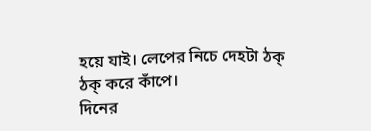হয়ে যাই। লেপের নিচে দেহটা ঠক্ ঠক্ করে কাঁপে।
দিনের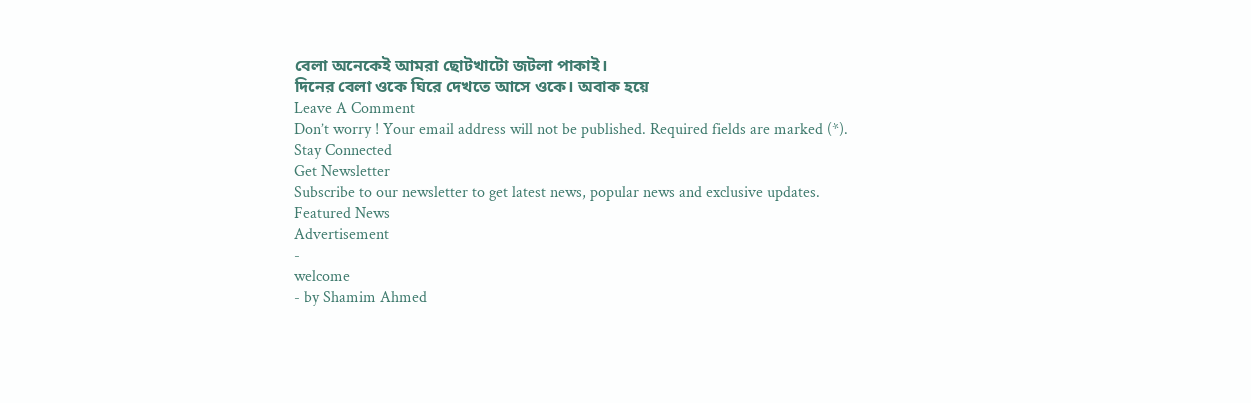বেলা অনেকেই আমরা ছোটখাটো জটলা পাকাই।
দিনের বেলা ওকে ঘিরে দেখতে আসে ওকে। অবাক হয়ে
Leave A Comment
Don’t worry ! Your email address will not be published. Required fields are marked (*).
Stay Connected
Get Newsletter
Subscribe to our newsletter to get latest news, popular news and exclusive updates.
Featured News
Advertisement
-
welcome
- by Shamim Ahmed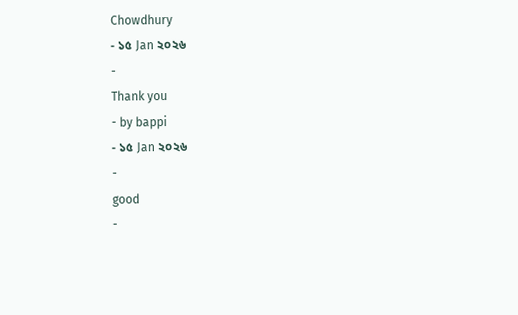Chowdhury
- ১৫ Jan ২০২৬
-
Thank you
- by bappi
- ১৫ Jan ২০২৬
-
good
-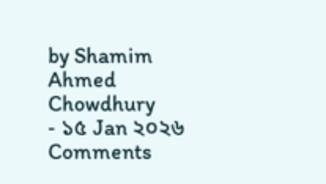by Shamim Ahmed Chowdhury
- ১৫ Jan ২০২৬
Comments